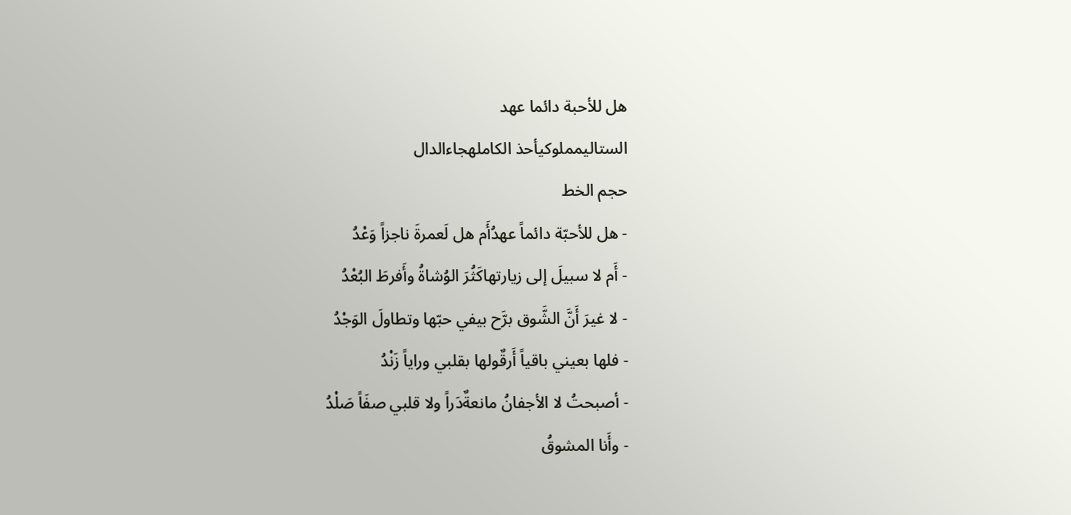هل للأحبة دائما عهد
الستاليمملوكيأحذ الكاملهجاءالدال
حجم الخط
- هل للأحبّة دائماً عهدُأَم هل لَعمرةَ ناجزاً وَعْدُ
- أَم لا سبيلَ إلى زيارتهاكَثُرَ الوُشاةُ وأَفرطَ البُعْدُ
- لا غيرَ أَنَّ الشَّوق برَّح بيفي حبّها وتطاولَ الوَجْدُ
- فلها بعيني باقياً أَرقٌولها بقلبي وراياً زَنْدُ
- أصبحتُ لا الأجفانُ مانعةٌدَراً ولا قلبي صفَاً صَلْدُ
- وأَنا المشوقُ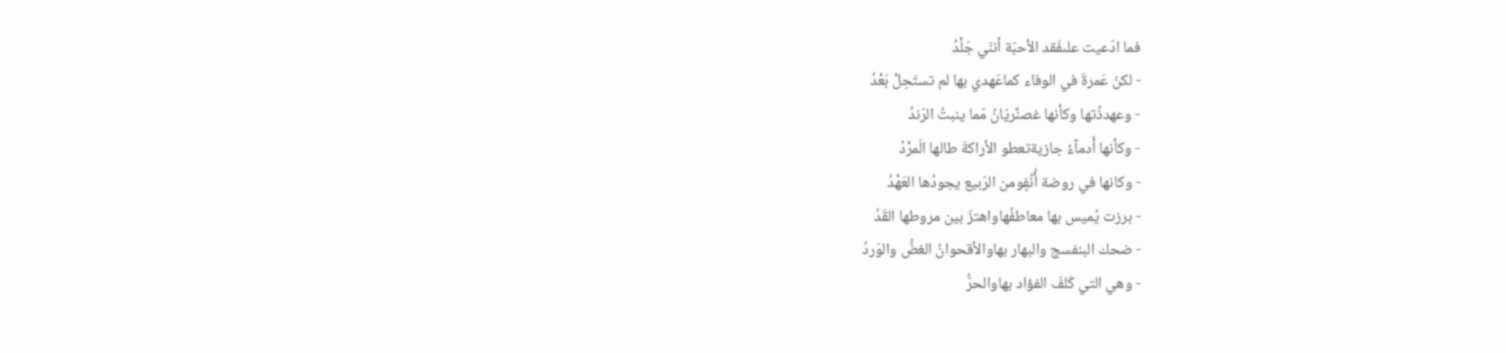فما ادّعيت علىفَقد الأحبّة أننّي جَلْدُ
- لكنّ عَمرةَ في الوفاء كماعَهدي بها لم تستَحِلْ بَعْدُ
- وعهدذُتها وكأنها غصنٌريّانُ مّما ينبتُ الرّندُ
- وكأنها أَدمآءُ جازيةتعطو الأراكةَ طالها الَمرْدُ
- وكانها في روضة أُنُفٍومن الرّبيع يجودُها العَهْدُ
- برزت يُميس بها معاطفُهاواهتزَ بين مروطها القَدُ
- ضحك البنفسج والبهار بهاوالأقحوانُ الغضُّ والوَردُ
- وهي التي كَلفَ الفؤاد بهاوالحرُّ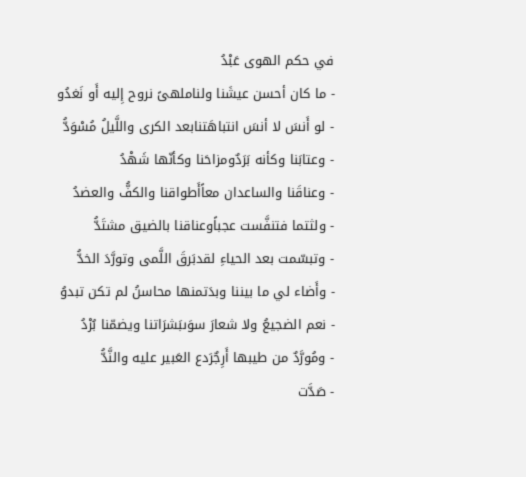في حكم الهوى عَبْدُ
- ما كان أحسن عيشَنا ولناملهىً نروح إِليه أَو نَغدُو
- لو أَنسَ لا أنسَ انتباهَتنابعد الكرى واللَّيلُ مُسْوَدُّ
- وعتابَنا وكأنه بَرَدٌومزاحَنا وكأنّها شَهْدُ
- وعناقَنا والساعدان معاًأَطواقنا والكفُّ والعضدُ
- ولثتما فتنفَّست عجباًوعناقنا بالضيق مشتَدُّ
- وتبسّمت بعد الحياءِ لقدبَرقَ اللَّمى وتورَّدَ الخدُّ
- وأَضاء لي ما بيننا وبدَتمنها محاسنُ لم تكن تبدوُ
- نعم الضجيعُ ولا شعارَ سوَىبَشرَاتنا ويضمّنا بُرْدُ
- ومُورَّدٌ من طيبها أَرِجٌرَدع العَبير عليه والنَّدُّ
- صَدَّت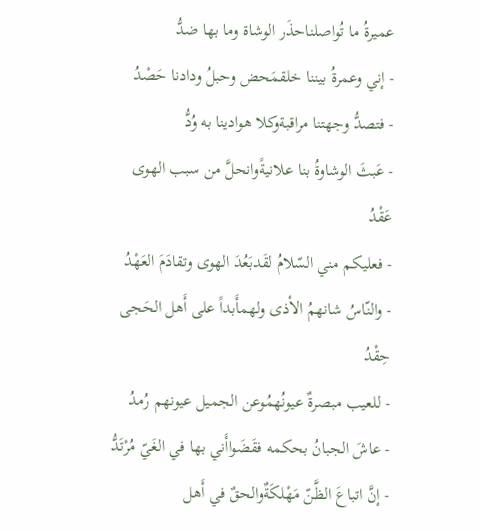عميرةُ ما تُواصلناحذَر الوشاة وما بها ضدُّ
- إني وعمرةُ بيننا خلقمَحض وحبلُ ودادنا حَصْدُ
- فتصدُّ وجهتنا مراقبةوكلا هوادينا به وُدُّ
- عَبثَ الوشاوةُ بنا علانيةًوانحلَّ من سبب الهوى عَقْدُ
- فعليكم مني السّلامُ لقَدبَعُدَ الهوى وتقادَمَ العَهْدُ
- والنّاسُ شانهمُ الأذى ولهمأَبداً على أَهل الحَجى حِقْدُ
- للعيب مبصرةٌ عيونُهمُوعن الجميل عيونهم رُمدُ
- عاشَ الجبانُ بحكمه فقَضَواأَني بها في الغَيّ مُرْتَدُّ
- إنَّ اتباعَ الظَّنّ مَهْلكَةٌوالحقٌ في أَهل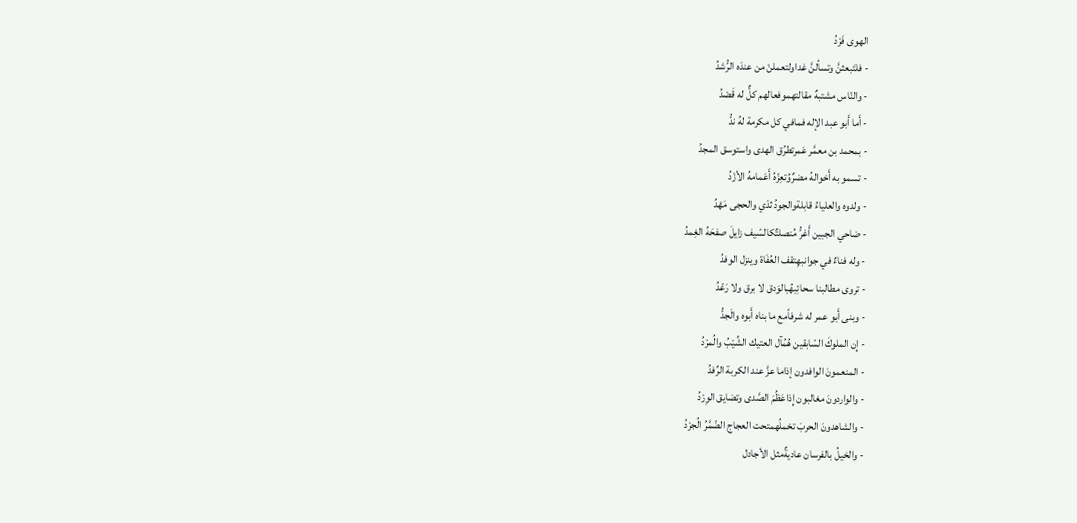الهوى فَرْدُ
- فلتَبعثنَّ وتسألنَّ غداولتعملنْ من عندَه الرُّشدُ
- والنّاس مشتبهٌ مقالتهموفعالهم كلٌّ له قَصْدُ
- أَما أَبو عبد الإله فمافي كل مكرمة لهُ ندُّ
- بمحمد بن معمَّر عَمرتطرُق الهدى واستوسق المجدُ
- تسمو به أَخوالهُ مضرٌوُتعِزّهُ أَعَمامهُ الأزْدُ
- ولدوه والعلياءُ قابلةوالجودُ ثدْي والحجى مَهْدُ
- ضاحي الجبين أَغرُّ مُنصلتٌكالسّيف زايلَ صفحَهُ الغِمدُ
- وله فناءٌ في جوانبهِتقف العُفَاة وينزل الوفدُ
- تروى مطالبنا سحائِبهُبالوَدق لا برق ولا رَعّدُ
- وبنى أَبو عمر له شرفاًمع ما بناه أَبوه والَجدُّ
- إِن الملوكَ السّابقين هُمُآل العتيك الشِّيْبُ والُمرْدُ
- المنعمونَ الوافدون إذاما عزَّ عند الكربة الرِّفدُ
- والواردونَ مغالبون إِذاعَظُمَ الصَّدى وتضايق الوِرْدُ
- والشاهدونَ الحربَ تحْملُهمتحت العجاج الضّمَّرُ الُجرْدُ
- والخيلُ بالفرسان عاديةٌمثل الأجادل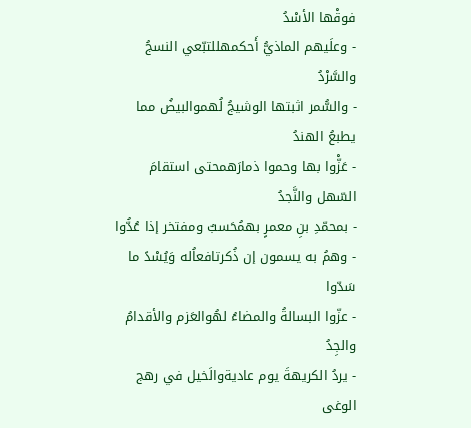فوقْها الأسْدُ
- وعلَيهم الماذيُّ أَحكمهللتبّعي النسجُ والسَّرْدُ
- والسُّمر اثبتها الوشيجُ لُهموالبيضُ مما يطبعُ الهندُ
- عَزّْوا بها وحموا ذمارَهمحتى استقامَ السّهل والنَّجدُ
- بمحمّدِ بنِ معمرٍ بهمُحَسبٌ ومفتخر إذا عُدُّوا
- وهمُ به يسمون إن ذُكرتافعاُله وَيُسْدً ما سَدّوا
- عزّوا البسالةُ والمضاءُ لهُوالعَزم والأقدامُ والجِدُ
- يردُ الكريهةَ يوم عاديةوالَخيل في رهج الوغى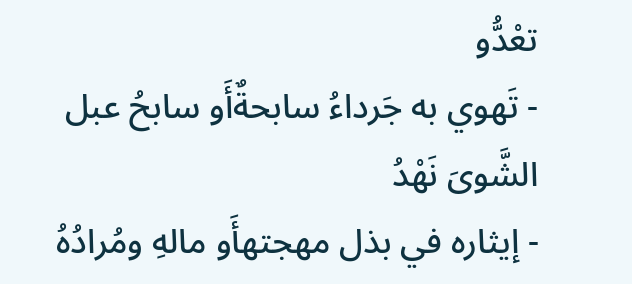تعْدُّو
- تَهوي به جَرداءُ سابحةٌأَو سابحُ عبل الشَّوىَ نَهْدُ
- إيثاره في بذل مهجتهأَو مالهِ ومُرادُهُ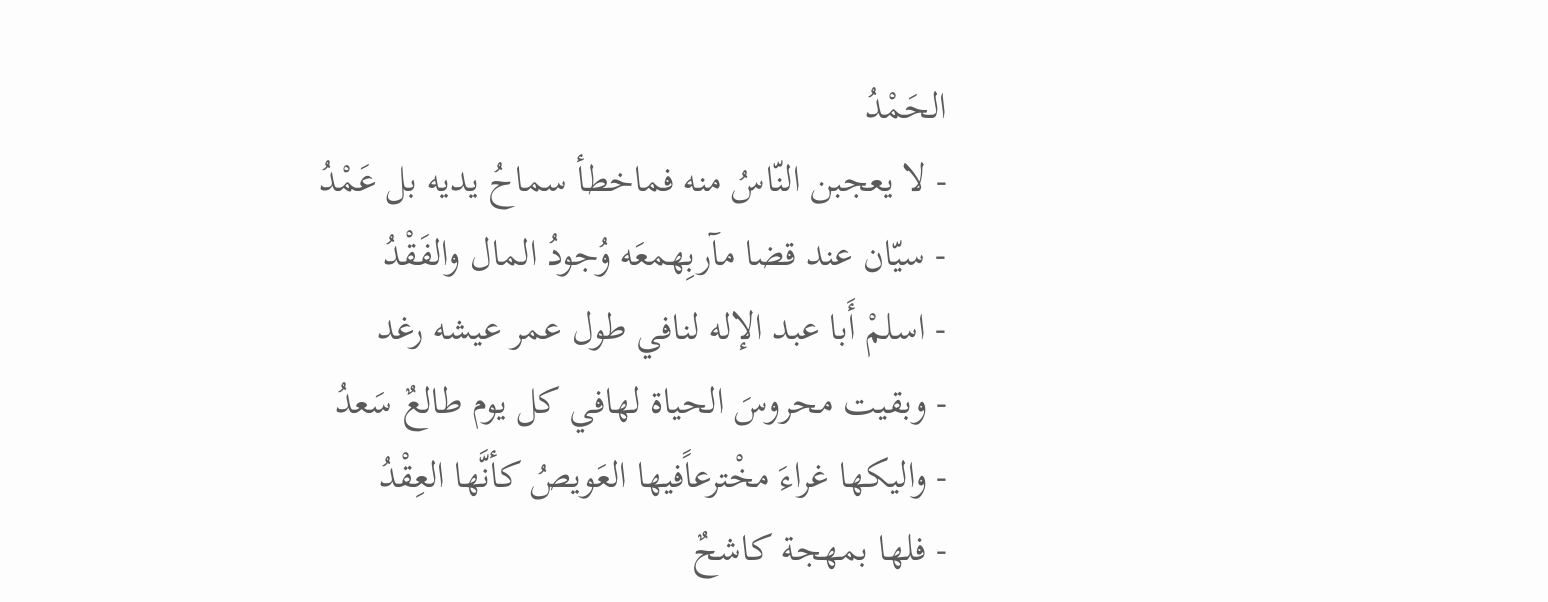الحَمْدُ
- لا يعجبن النّاسُ منه فماخطأ سماحُ يديه بل عَمْدُ
- سيّان عند قضا مآربِهمعَه وُجودُ المال والفَقْدُ
- اسلمْ أَبا عبد الإله لنافي طول عمر عيشه رغد
- وبقيت محروسَ الحياة لهافي كل يوم طالعٌ سَعدُ
- واليكها غراءَ مخْترعاًفيها العَويصُ كأنَّها العِقْدُ
- فلها بمهجة كاشحٌ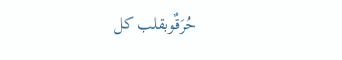حُرَقٌوبقلب كل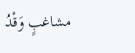مشاغبٍ وَقْدُ